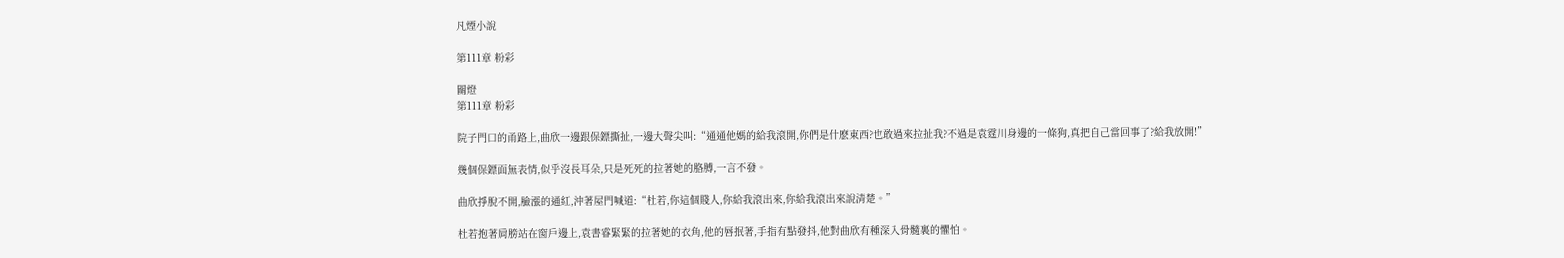凡煙小說

第111章 粉彩

關燈
第111章 粉彩

院子門口的甬路上,曲欣一邊跟保鏢撕扯,一邊大聲尖叫:“通通他媽的給我滾開,你們是什麽東西?也敢過來拉扯我?不過是袁霆川身邊的一條狗,真把自己當回事了?給我放開!”

幾個保鏢面無表情,似乎沒長耳朵,只是死死的拉著她的胳膊,一言不發。

曲欣掙脫不開,臉漲的通紅,沖著屋門喊道:“杜若,你這個賤人,你給我滾出來,你給我滾出來說清楚。”

杜若抱著肩膀站在窗戶邊上,袁書睿緊緊的拉著她的衣角,他的唇抿著,手指有點發抖,他對曲欣有種深入骨髓裏的懼怕。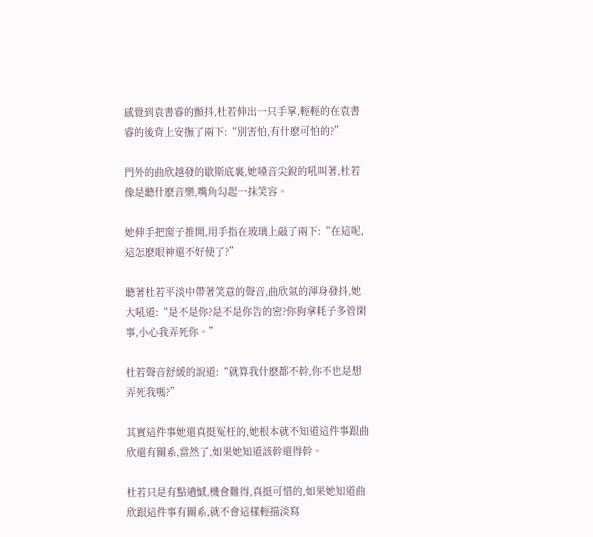感覺到袁書睿的顫抖,杜若伸出一只手掌,輕輕的在袁書睿的後背上安撫了兩下:“別害怕,有什麽可怕的?”

門外的曲欣越發的歇斯底裏,她嗓音尖銳的吼叫著,杜若像是聽什麽音樂,嘴角勾起一抹笑容。

她伸手把窗子推開,用手指在玻璃上敲了兩下:“在這呢,這怎麽眼神還不好使了?”

聽著杜若平淡中帶著笑意的聲音,曲欣氣的渾身發抖,她大吼道:“是不是你?是不是你告的密?你狗拿耗子多管閑事,小心我弄死你。”

杜若聲音舒緩的說道:“就算我什麽都不幹,你不也是想弄死我嗎?”

其實這件事她還真挺冤枉的,她根本就不知道這件事跟曲欣還有關系,當然了,如果她知道該幹還得幹。

杜若只是有點遺憾,機會難得,真挺可惜的,如果她知道曲欣跟這件事有關系,就不會這樣輕描淡寫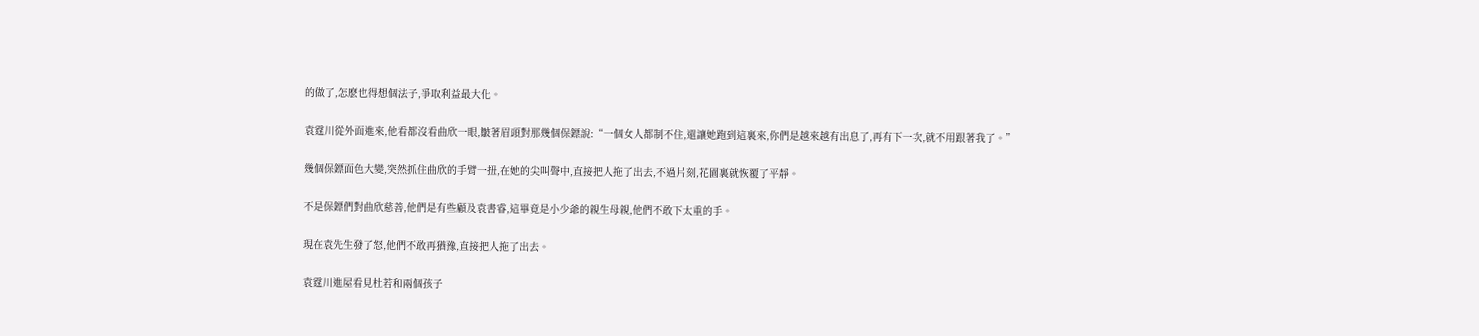的做了,怎麽也得想個法子,爭取利益最大化。

袁霆川從外面進來,他看都沒看曲欣一眼,皺著眉頭對那幾個保鏢說:“一個女人都制不住,還讓她跑到這裏來,你們是越來越有出息了,再有下一次,就不用跟著我了。”

幾個保鏢面色大變,突然抓住曲欣的手臂一扭,在她的尖叫聲中,直接把人拖了出去,不過片刻,花園裏就恢覆了平靜。

不是保鏢們對曲欣慈善,他們是有些顧及袁書睿,這畢竟是小少爺的親生母親,他們不敢下太重的手。

現在袁先生發了怒,他們不敢再猶豫,直接把人拖了出去。

袁霆川進屋看見杜若和兩個孩子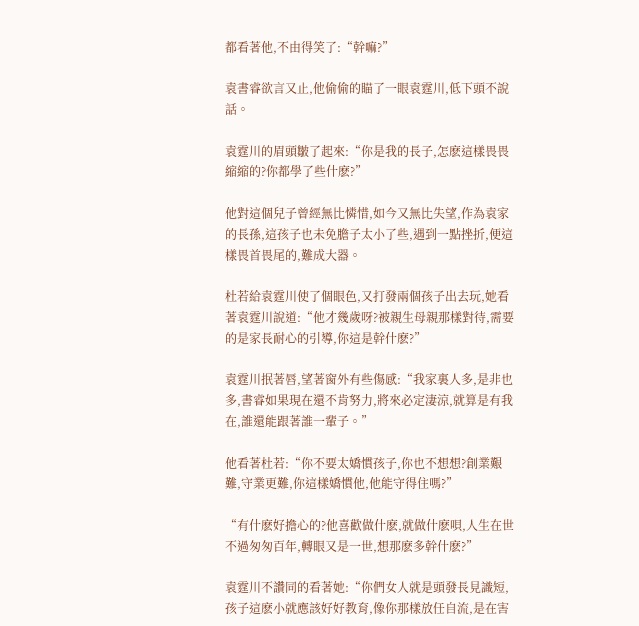都看著他,不由得笑了:“幹嘛?”

袁書睿欲言又止,他偷偷的瞄了一眼袁霆川,低下頭不說話。

袁霆川的眉頭皺了起來:“你是我的長子,怎麽這樣畏畏縮縮的?你都學了些什麽?”

他對這個兒子曾經無比憐惜,如今又無比失望,作為袁家的長孫,這孩子也未免膽子太小了些,遇到一點挫折,便這樣畏首畏尾的,難成大器。

杜若給袁霆川使了個眼色,又打發兩個孩子出去玩,她看著袁霆川說道:“他才幾歲呀?被親生母親那樣對待,需要的是家長耐心的引導,你這是幹什麽?”

袁霆川抿著唇,望著窗外有些傷感:“我家裏人多,是非也多,書睿如果現在還不肯努力,將來必定淒涼,就算是有我在,誰還能跟著誰一輩子。”

他看著杜若:“你不要太嬌慣孩子,你也不想想?創業艱難,守業更難,你這樣嬌慣他,他能守得住嗎?”

“有什麽好擔心的?他喜歡做什麽,就做什麽唄,人生在世不過匆匆百年,轉眼又是一世,想那麽多幹什麽?”

袁霆川不讚同的看著她:“你們女人就是頭發長見識短,孩子這麽小就應該好好教育,像你那樣放任自流,是在害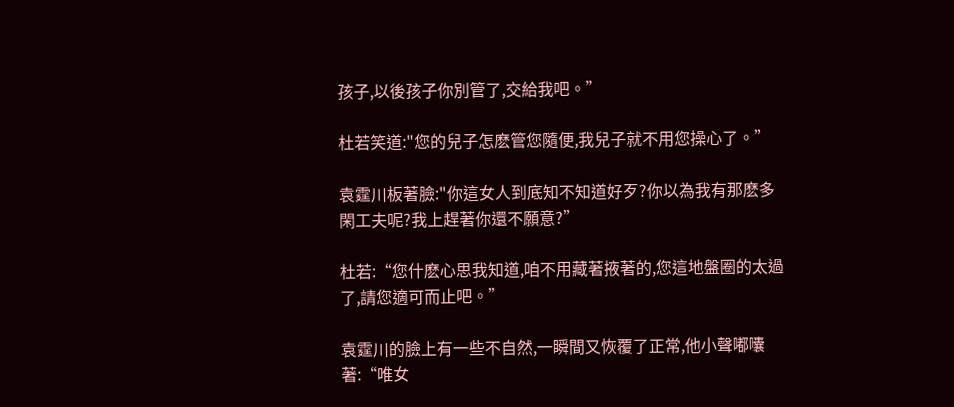孩子,以後孩子你別管了,交給我吧。”

杜若笑道:"您的兒子怎麽管您隨便,我兒子就不用您操心了。”

袁霆川板著臉:"你這女人到底知不知道好歹?你以為我有那麽多閑工夫呢?我上趕著你還不願意?”

杜若:“您什麽心思我知道,咱不用藏著掖著的,您這地盤圈的太過了,請您適可而止吧。”

袁霆川的臉上有一些不自然,一瞬間又恢覆了正常,他小聲嘟囔著:“唯女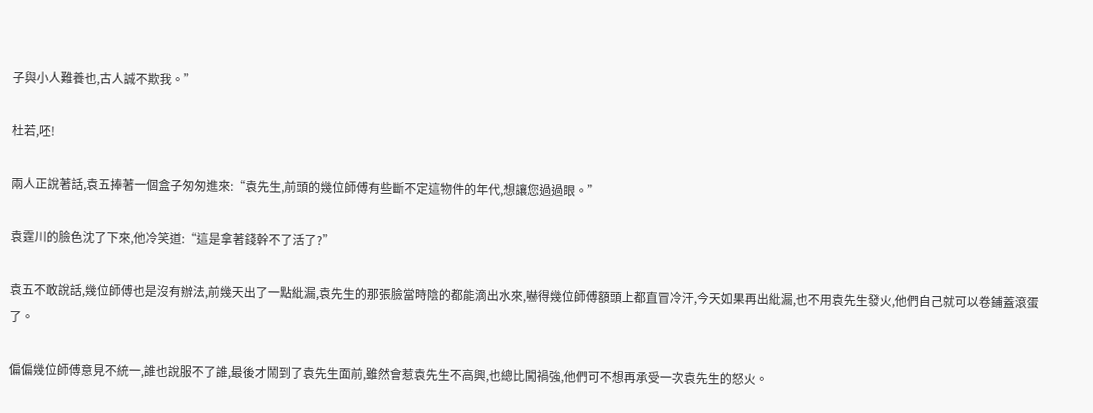子與小人難養也,古人誠不欺我。”

杜若,呸!

兩人正說著話,袁五捧著一個盒子匆匆進來:“袁先生,前頭的幾位師傅有些斷不定這物件的年代,想讓您過過眼。”

袁霆川的臉色沈了下來,他冷笑道:“這是拿著錢幹不了活了?”

袁五不敢說話,幾位師傅也是沒有辦法,前幾天出了一點紕漏,袁先生的那張臉當時陰的都能滴出水來,嚇得幾位師傅額頭上都直冒冷汗,今天如果再出紕漏,也不用袁先生發火,他們自己就可以卷鋪蓋滾蛋了。

偏偏幾位師傅意見不統一,誰也說服不了誰,最後才鬧到了袁先生面前,雖然會惹袁先生不高興,也總比闖禍強,他們可不想再承受一次袁先生的怒火。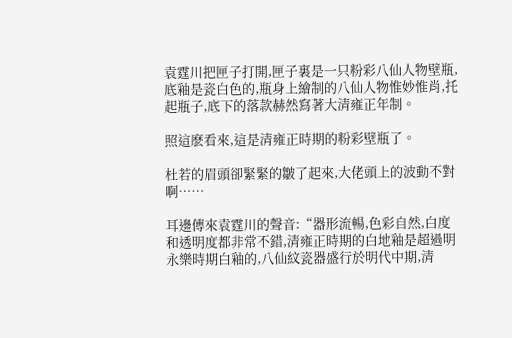袁霆川把匣子打開,匣子裏是一只粉彩八仙人物壁瓶,底釉是瓷白色的,瓶身上繪制的八仙人物惟妙惟肖,托起瓶子,底下的落款赫然寫著大清雍正年制。

照這麽看來,這是清雍正時期的粉彩壁瓶了。

杜若的眉頭卻緊緊的皺了起來,大佬頭上的波動不對啊……

耳邊傳來袁霆川的聲音:“器形流暢,色彩自然,白度和透明度都非常不錯,清雍正時期的白地釉是超過明永樂時期白釉的,八仙紋瓷器盛行於明代中期,清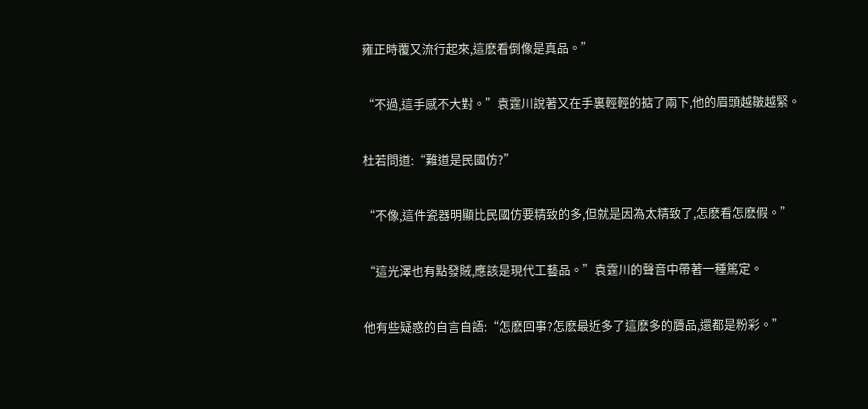雍正時覆又流行起來,這麽看倒像是真品。”

“不過,這手感不大對。”袁霆川說著又在手裏輕輕的掂了兩下,他的眉頭越皺越緊。

杜若問道:“難道是民國仿?”

“不像,這件瓷器明顯比民國仿要精致的多,但就是因為太精致了,怎麽看怎麽假。”

“這光澤也有點發賊,應該是現代工藝品。”袁霆川的聲音中帶著一種篤定。

他有些疑惑的自言自語:“怎麽回事?怎麽最近多了這麽多的贗品,還都是粉彩。”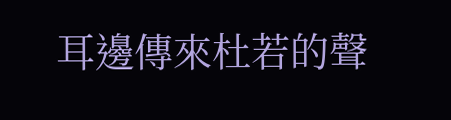耳邊傳來杜若的聲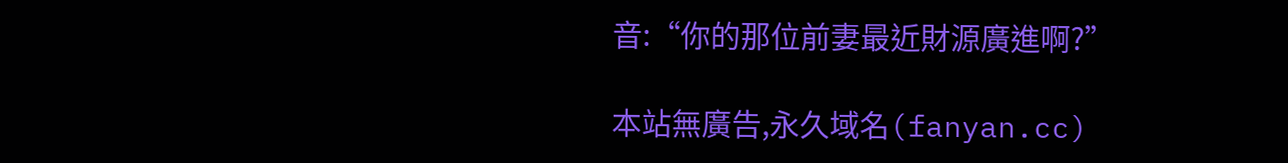音:“你的那位前妻最近財源廣進啊?”

本站無廣告,永久域名(fanyan.cc)